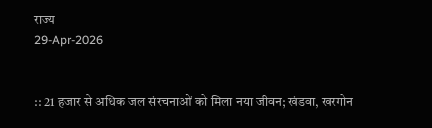राज्य
29-Apr-2026


:: 21 हजार से अधिक जल संरचनाओं को मिला नया जीवन; खंडवा, खरगोन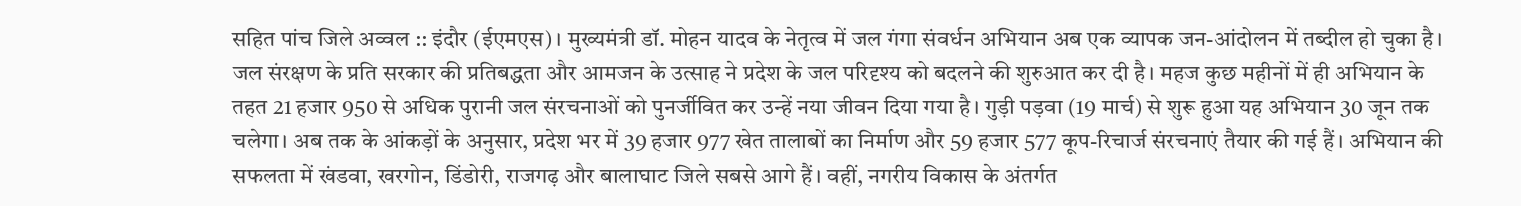सहित पांच जिले अव्वल :: इंदौर (ईएमएस)। मुख्यमंत्री डॉ. मोहन यादव के नेतृत्व में जल गंगा संवर्धन अभियान अब एक व्यापक जन-आंदोलन में तब्दील हो चुका है। जल संरक्षण के प्रति सरकार की प्रतिबद्धता और आमजन के उत्साह ने प्रदेश के जल परिदृश्य को बदलने की शुरुआत कर दी है। महज कुछ महीनों में ही अभियान के तहत 21 हजार 950 से अधिक पुरानी जल संरचनाओं को पुनर्जीवित कर उन्हें नया जीवन दिया गया है। गुड़ी पड़वा (19 मार्च) से शुरू हुआ यह अभियान 30 जून तक चलेगा। अब तक के आंकड़ों के अनुसार, प्रदेश भर में 39 हजार 977 खेत तालाबों का निर्माण और 59 हजार 577 कूप-रिचार्ज संरचनाएं तैयार की गई हैं। अभियान की सफलता में खंडवा, खरगोन, डिंडोरी, राजगढ़ और बालाघाट जिले सबसे आगे हैं। वहीं, नगरीय विकास के अंतर्गत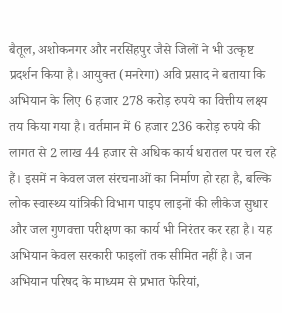बैतूल, अशोकनगर और नरसिंहपुर जैसे जिलों ने भी उत्कृष्ट प्रदर्शन किया है। आयुक्त (मनरेगा) अवि प्रसाद ने बताया कि अभियान के लिए 6 हजार 278 करोड़ रुपये का वित्तीय लक्ष्य तय किया गया है। वर्तमान में 6 हजार 236 करोड़ रुपये की लागत से 2 लाख 44 हजार से अधिक कार्य धरातल पर चल रहे हैं। इसमें न केवल जल संरचनाओं का निर्माण हो रहा है, बल्कि लोक स्वास्थ्य यांत्रिकी विभाग पाइप लाइनों की लीकेज सुधार और जल गुणवत्ता परीक्षण का कार्य भी निरंतर कर रहा है। यह अभियान केवल सरकारी फाइलों तक सीमित नहीं है। जन अभियान परिषद के माध्यम से प्रभात फेरियां,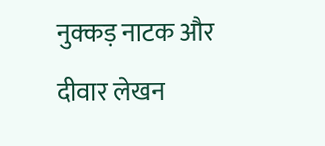नुक्कड़ नाटक और दीवार लेखन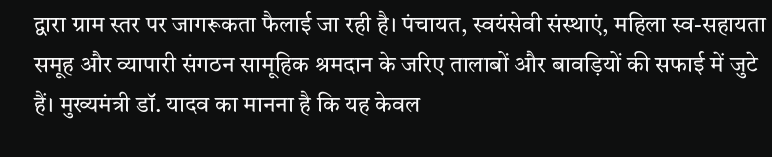द्वारा ग्राम स्तर पर जागरूकता फैलाई जा रही है। पंचायत, स्वयंसेवी संस्थाएं, महिला स्व-सहायता समूह और व्यापारी संगठन सामूहिक श्रमदान के जरिए तालाबों और बावड़ियों की सफाई में जुटे हैं। मुख्यमंत्री डॉ. यादव का मानना है कि यह केवल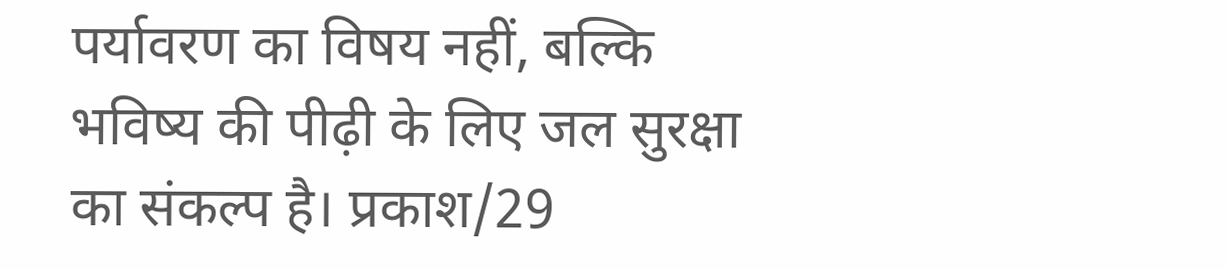पर्यावरण का विषय नहीं, बल्कि भविष्य की पीढ़ी के लिए जल सुरक्षा का संकल्प है। प्रकाश/29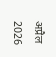अप्रैल 2026